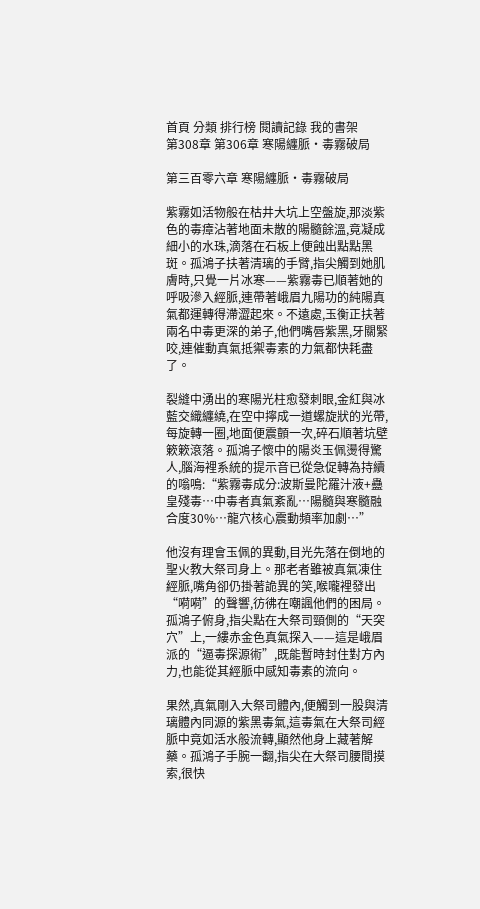首頁 分類 排行榜 閱讀記錄 我的書架
第308章 第306章 寒陽纏脈·毒霧破局

第三百零六章 寒陽纏脈·毒霧破局

紫霧如活物般在枯井大坑上空盤旋,那淡紫色的毒瘴沾著地面未散的陽髓餘溫,竟凝成細小的水珠,滴落在石板上便蝕出點點黑斑。孤鴻子扶著清璃的手臂,指尖觸到她肌膚時,只覺一片冰寒——紫霧毒已順著她的呼吸滲入經脈,連帶著峨眉九陽功的純陽真氣都運轉得滯澀起來。不遠處,玉衡正扶著兩名中毒更深的弟子,他們嘴唇紫黑,牙關緊咬,連催動真氣抵禦毒素的力氣都快耗盡了。

裂縫中湧出的寒陽光柱愈發刺眼,金紅與冰藍交織纏繞,在空中擰成一道螺旋狀的光帶,每旋轉一圈,地面便震顫一次,碎石順著坑壁簌簌滾落。孤鴻子懷中的陽炎玉佩燙得驚人,腦海裡系統的提示音已從急促轉為持續的嗡鳴:“紫霧毒成分:波斯曼陀羅汁液+蠱皇殘毒…中毒者真氣紊亂…陽髓與寒髓融合度30%…龍穴核心震動頻率加劇…”

他沒有理會玉佩的異動,目光先落在倒地的聖火教大祭司身上。那老者雖被真氣凍住經脈,嘴角卻仍掛著詭異的笑,喉嚨裡發出“嗬嗬”的聲響,彷彿在嘲諷他們的困局。孤鴻子俯身,指尖點在大祭司頸側的“天突穴”上,一縷赤金色真氣探入——這是峨眉派的“逼毒探源術”,既能暫時封住對方內力,也能從其經脈中感知毒素的流向。

果然,真氣剛入大祭司體內,便觸到一股與清璃體內同源的紫黑毒氣,這毒氣在大祭司經脈中竟如活水般流轉,顯然他身上藏著解藥。孤鴻子手腕一翻,指尖在大祭司腰間摸索,很快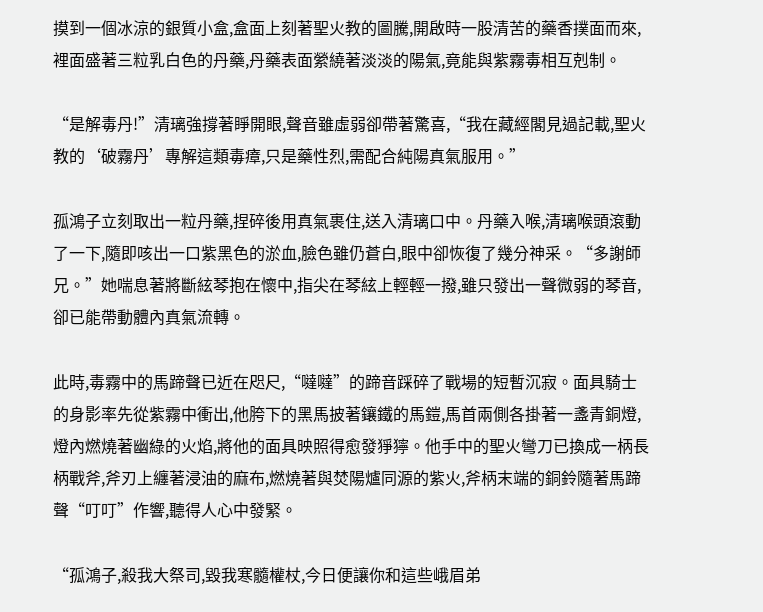摸到一個冰涼的銀質小盒,盒面上刻著聖火教的圖騰,開啟時一股清苦的藥香撲面而來,裡面盛著三粒乳白色的丹藥,丹藥表面縈繞著淡淡的陽氣,竟能與紫霧毒相互剋制。

“是解毒丹!”清璃強撐著睜開眼,聲音雖虛弱卻帶著驚喜,“我在藏經閣見過記載,聖火教的‘破霧丹’專解這類毒瘴,只是藥性烈,需配合純陽真氣服用。”

孤鴻子立刻取出一粒丹藥,捏碎後用真氣裹住,送入清璃口中。丹藥入喉,清璃喉頭滾動了一下,隨即咳出一口紫黑色的淤血,臉色雖仍蒼白,眼中卻恢復了幾分神采。“多謝師兄。”她喘息著將斷絃琴抱在懷中,指尖在琴絃上輕輕一撥,雖只發出一聲微弱的琴音,卻已能帶動體內真氣流轉。

此時,毒霧中的馬蹄聲已近在咫尺,“噠噠”的蹄音踩碎了戰場的短暫沉寂。面具騎士的身影率先從紫霧中衝出,他胯下的黑馬披著鑲鐵的馬鎧,馬首兩側各掛著一盞青銅燈,燈內燃燒著幽綠的火焰,將他的面具映照得愈發猙獰。他手中的聖火彎刀已換成一柄長柄戰斧,斧刃上纏著浸油的麻布,燃燒著與焚陽爐同源的紫火,斧柄末端的銅鈴隨著馬蹄聲“叮叮”作響,聽得人心中發緊。

“孤鴻子,殺我大祭司,毀我寒髓權杖,今日便讓你和這些峨眉弟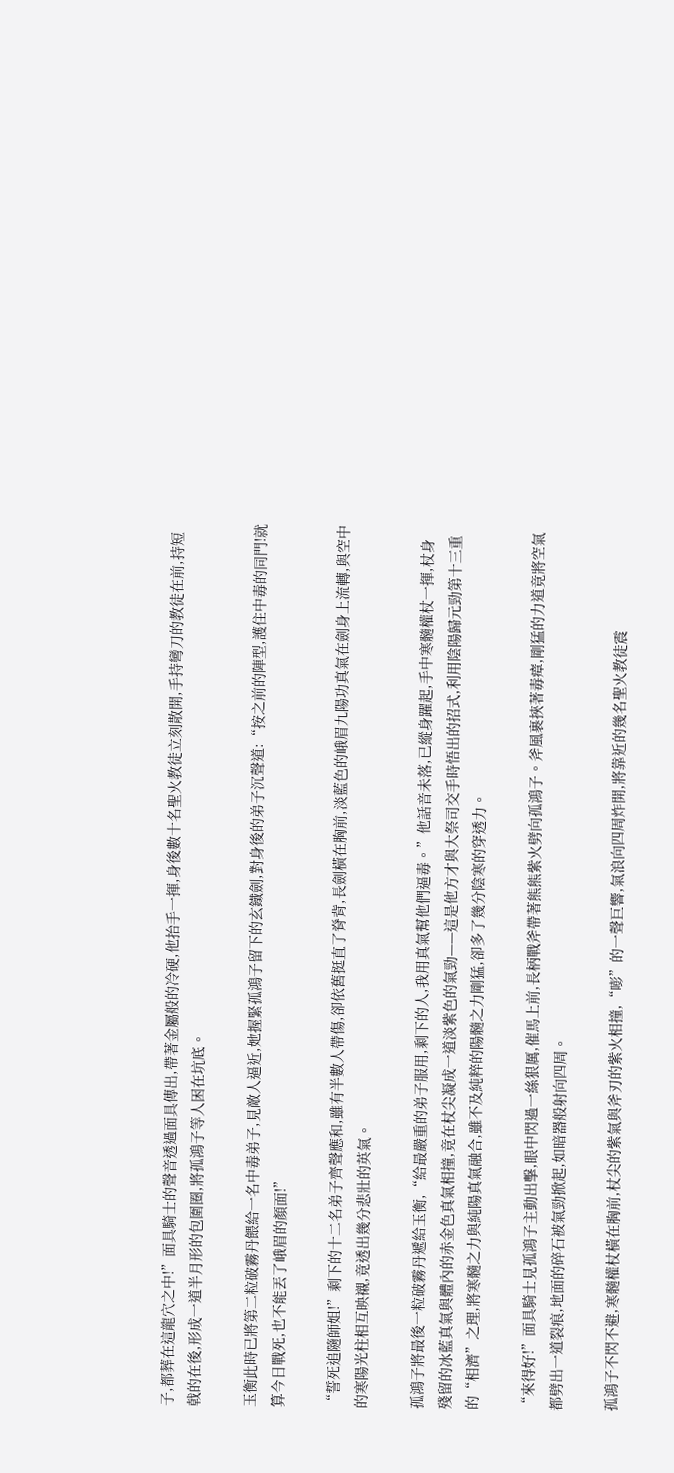子,都葬在這龍穴之中!”面具騎士的聲音透過面具傳出,帶著金屬般的冷硬,他抬手一揮,身後數十名聖火教徒立刻散開,手持彎刀的教徒在前,持短戟的在後,形成一道半月形的包圍圈,將孤鴻子等人困在坑底。

玉衡此時已將第二粒破霧丹餵給一名中毒弟子,見敵人逼近,她握緊孤鴻子留下的玄鐵劍,對身後的弟子沉聲道:“按之前的陣型,護住中毒的同門!就算今日戰死,也不能丟了峨眉的顏面!”

“誓死追隨師姐!”剩下的十二名弟子齊聲應和,雖有半數人帶傷,卻依舊挺直了脊背,長劍橫在胸前,淡藍色的峨眉九陽功真氣在劍身上流轉,與空中的寒陽光柱相互映襯,竟透出幾分悲壯的英氣。

孤鴻子將最後一粒破霧丹遞給玉衡,“給最嚴重的弟子服用,剩下的人,我用真氣幫他們逼毒。”他話音未落,已縱身躍起,手中寒髓權杖一揮,杖身殘留的冰藍真氣與體內的赤金色真氣相撞,竟在杖尖凝成一道淡紫色的氣勁——這是他方才與大祭司交手時悟出的招式,利用陰陽歸元勁第十三重的“相濟”之理,將寒髓之力與純陽真氣融合,雖不及純粹的陽髓之力剛猛,卻多了幾分陰寒的穿透力。

“來得好!”面具騎士見孤鴻子主動出擊,眼中閃過一絲狠厲,催馬上前,長柄戰斧帶著熊熊紫火劈向孤鴻子。斧風裹挾著毒瘴,剛猛的力道竟將空氣都劈出一道裂痕,地面的碎石被氣勁掀起,如暗器般射向四周。

孤鴻子不閃不避,寒髓權杖橫在胸前,杖尖的紫氣與斧刃的紫火相撞,“嘭”的一聲巨響,氣浪向四周炸開,將靠近的幾名聖火教徒震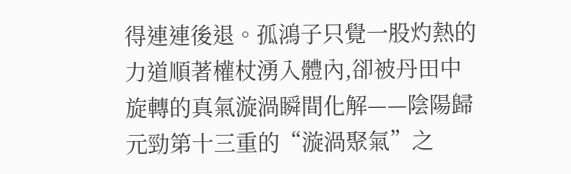得連連後退。孤鴻子只覺一股灼熱的力道順著權杖湧入體內,卻被丹田中旋轉的真氣漩渦瞬間化解——陰陽歸元勁第十三重的“漩渦聚氣”之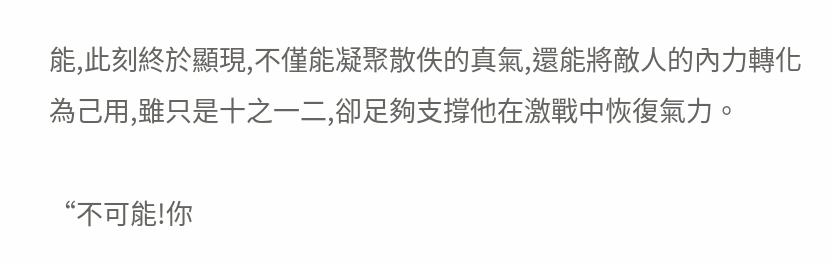能,此刻終於顯現,不僅能凝聚散佚的真氣,還能將敵人的內力轉化為己用,雖只是十之一二,卻足夠支撐他在激戰中恢復氣力。

“不可能!你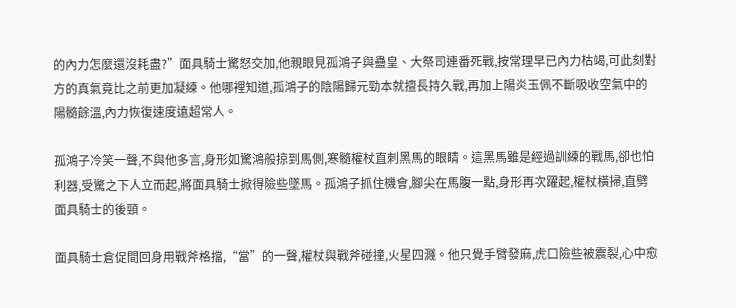的內力怎麼還沒耗盡?”面具騎士驚怒交加,他親眼見孤鴻子與蠱皇、大祭司連番死戰,按常理早已內力枯竭,可此刻對方的真氣竟比之前更加凝練。他哪裡知道,孤鴻子的陰陽歸元勁本就擅長持久戰,再加上陽炎玉佩不斷吸收空氣中的陽髓餘溫,內力恢復速度遠超常人。

孤鴻子冷笑一聲,不與他多言,身形如驚鴻般掠到馬側,寒髓權杖直刺黑馬的眼睛。這黑馬雖是經過訓練的戰馬,卻也怕利器,受驚之下人立而起,將面具騎士掀得險些墜馬。孤鴻子抓住機會,腳尖在馬腹一點,身形再次躍起,權杖橫掃,直劈面具騎士的後頸。

面具騎士倉促間回身用戰斧格擋,“當”的一聲,權杖與戰斧碰撞,火星四濺。他只覺手臂發麻,虎口險些被震裂,心中愈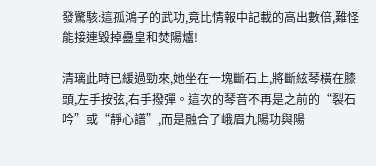發驚駭:這孤鴻子的武功,竟比情報中記載的高出數倍,難怪能接連毀掉蠱皇和焚陽爐!

清璃此時已緩過勁來,她坐在一塊斷石上,將斷絃琴橫在膝頭,左手按弦,右手撥彈。這次的琴音不再是之前的“裂石吟”或“靜心譜”,而是融合了峨眉九陽功與陽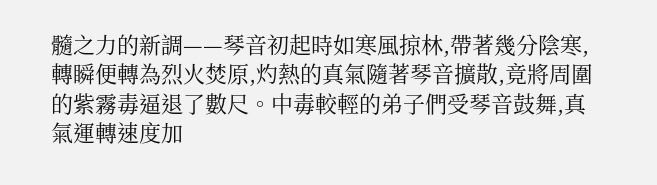髓之力的新調——琴音初起時如寒風掠林,帶著幾分陰寒,轉瞬便轉為烈火焚原,灼熱的真氣隨著琴音擴散,竟將周圍的紫霧毒逼退了數尺。中毒較輕的弟子們受琴音鼓舞,真氣運轉速度加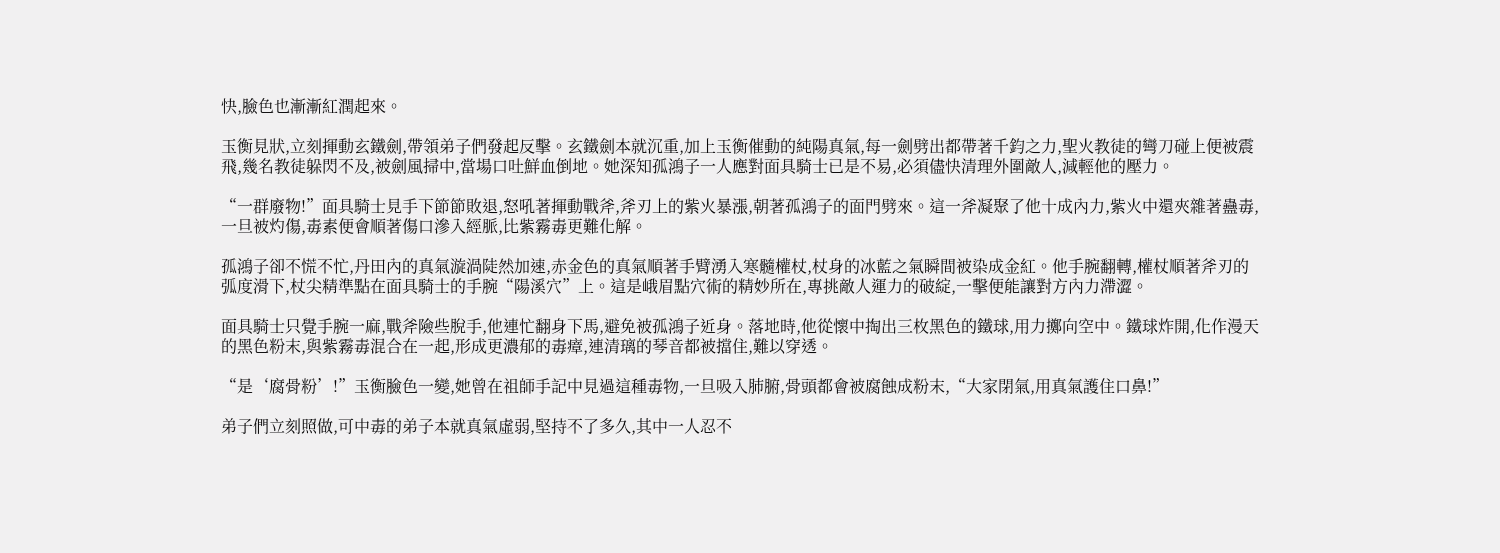快,臉色也漸漸紅潤起來。

玉衡見狀,立刻揮動玄鐵劍,帶領弟子們發起反擊。玄鐵劍本就沉重,加上玉衡催動的純陽真氣,每一劍劈出都帶著千鈞之力,聖火教徒的彎刀碰上便被震飛,幾名教徒躲閃不及,被劍風掃中,當場口吐鮮血倒地。她深知孤鴻子一人應對面具騎士已是不易,必須儘快清理外圍敵人,減輕他的壓力。

“一群廢物!”面具騎士見手下節節敗退,怒吼著揮動戰斧,斧刃上的紫火暴漲,朝著孤鴻子的面門劈來。這一斧凝聚了他十成內力,紫火中還夾雜著蠱毒,一旦被灼傷,毒素便會順著傷口滲入經脈,比紫霧毒更難化解。

孤鴻子卻不慌不忙,丹田內的真氣漩渦陡然加速,赤金色的真氣順著手臂湧入寒髓權杖,杖身的冰藍之氣瞬間被染成金紅。他手腕翻轉,權杖順著斧刃的弧度滑下,杖尖精準點在面具騎士的手腕“陽溪穴”上。這是峨眉點穴術的精妙所在,專挑敵人運力的破綻,一擊便能讓對方內力滯澀。

面具騎士只覺手腕一麻,戰斧險些脫手,他連忙翻身下馬,避免被孤鴻子近身。落地時,他從懷中掏出三枚黑色的鐵球,用力擲向空中。鐵球炸開,化作漫天的黑色粉末,與紫霧毒混合在一起,形成更濃郁的毒瘴,連清璃的琴音都被擋住,難以穿透。

“是‘腐骨粉’!”玉衡臉色一變,她曾在祖師手記中見過這種毒物,一旦吸入肺腑,骨頭都會被腐蝕成粉末,“大家閉氣,用真氣護住口鼻!”

弟子們立刻照做,可中毒的弟子本就真氣虛弱,堅持不了多久,其中一人忍不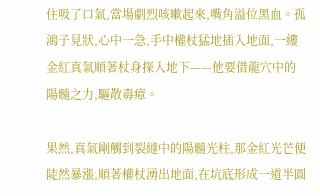住吸了口氣,當場劇烈咳嗽起來,嘴角溢位黑血。孤鴻子見狀,心中一急,手中權杖猛地插入地面,一縷金紅真氣順著杖身探入地下——他要借龍穴中的陽髓之力,驅散毒瘴。

果然,真氣剛觸到裂縫中的陽髓光柱,那金紅光芒便陡然暴漲,順著權杖湧出地面,在坑底形成一道半圓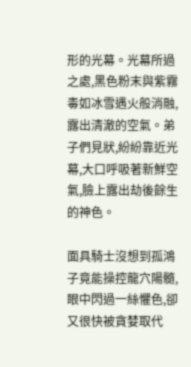形的光幕。光幕所過之處,黑色粉末與紫霧毒如冰雪遇火般消融,露出清澈的空氣。弟子們見狀,紛紛靠近光幕,大口呼吸著新鮮空氣,臉上露出劫後餘生的神色。

面具騎士沒想到孤鴻子竟能操控龍穴陽髓,眼中閃過一絲懼色,卻又很快被貪婪取代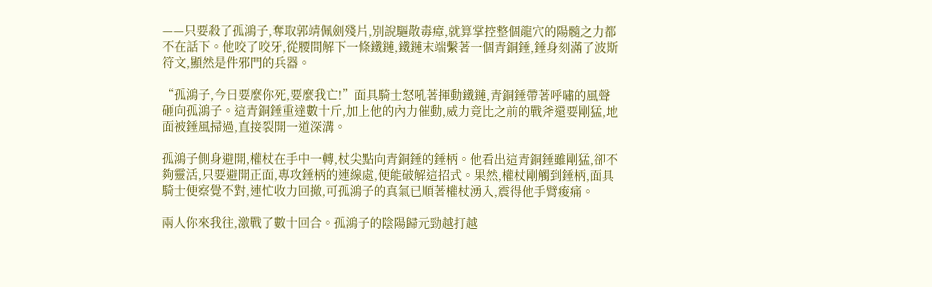——只要殺了孤鴻子,奪取郭靖佩劍殘片,別說驅散毒瘴,就算掌控整個龍穴的陽髓之力都不在話下。他咬了咬牙,從腰間解下一條鐵鏈,鐵鏈末端繫著一個青銅錘,錘身刻滿了波斯符文,顯然是件邪門的兵器。

“孤鴻子,今日要麼你死,要麼我亡!”面具騎士怒吼著揮動鐵鏈,青銅錘帶著呼嘯的風聲砸向孤鴻子。這青銅錘重達數十斤,加上他的內力催動,威力竟比之前的戰斧還要剛猛,地面被錘風掃過,直接裂開一道深溝。

孤鴻子側身避開,權杖在手中一轉,杖尖點向青銅錘的錘柄。他看出這青銅錘雖剛猛,卻不夠靈活,只要避開正面,專攻錘柄的連線處,便能破解這招式。果然,權杖剛觸到錘柄,面具騎士便察覺不對,連忙收力回撤,可孤鴻子的真氣已順著權杖湧入,震得他手臂痠痛。

兩人你來我往,激戰了數十回合。孤鴻子的陰陽歸元勁越打越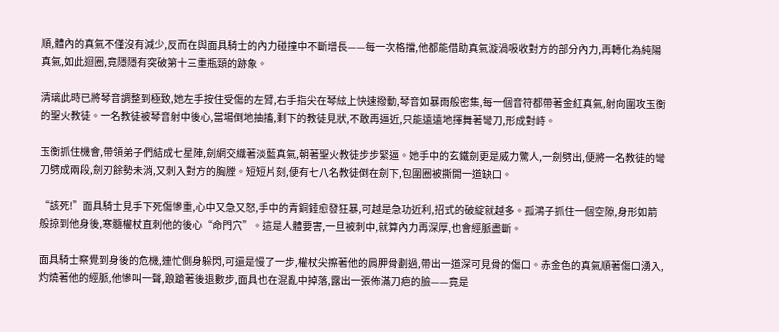順,體內的真氣不僅沒有減少,反而在與面具騎士的內力碰撞中不斷增長——每一次格擋,他都能借助真氣漩渦吸收對方的部分內力,再轉化為純陽真氣,如此迴圈,竟隱隱有突破第十三重瓶頸的跡象。

清璃此時已將琴音調整到極致,她左手按住受傷的左臂,右手指尖在琴絃上快速撥動,琴音如暴雨般密集,每一個音符都帶著金紅真氣,射向圍攻玉衡的聖火教徒。一名教徒被琴音射中後心,當場倒地抽搐,剩下的教徒見狀,不敢再逼近,只能遠遠地揮舞著彎刀,形成對峙。

玉衡抓住機會,帶領弟子們結成七星陣,劍網交織著淡藍真氣,朝著聖火教徒步步緊逼。她手中的玄鐵劍更是威力驚人,一劍劈出,便將一名教徒的彎刀劈成兩段,劍刃餘勢未消,又刺入對方的胸膛。短短片刻,便有七八名教徒倒在劍下,包圍圈被撕開一道缺口。

“該死!”面具騎士見手下死傷慘重,心中又急又怒,手中的青銅錘愈發狂暴,可越是急功近利,招式的破綻就越多。孤鴻子抓住一個空隙,身形如箭般掠到他身後,寒髓權杖直刺他的後心“命門穴”。這是人體要害,一旦被刺中,就算內力再深厚,也會經脈盡斷。

面具騎士察覺到身後的危機,連忙側身躲閃,可還是慢了一步,權杖尖擦著他的肩胛骨劃過,帶出一道深可見骨的傷口。赤金色的真氣順著傷口湧入,灼燒著他的經脈,他慘叫一聲,踉蹌著後退數步,面具也在混亂中掉落,露出一張佈滿刀疤的臉——竟是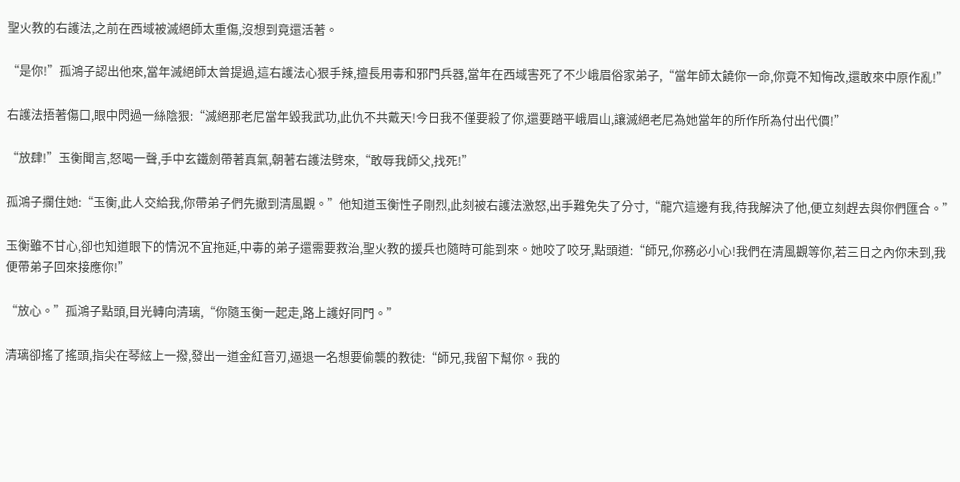聖火教的右護法,之前在西域被滅絕師太重傷,沒想到竟還活著。

“是你!”孤鴻子認出他來,當年滅絕師太曾提過,這右護法心狠手辣,擅長用毒和邪門兵器,當年在西域害死了不少峨眉俗家弟子,“當年師太饒你一命,你竟不知悔改,還敢來中原作亂!”

右護法捂著傷口,眼中閃過一絲陰狠:“滅絕那老尼當年毀我武功,此仇不共戴天!今日我不僅要殺了你,還要踏平峨眉山,讓滅絕老尼為她當年的所作所為付出代價!”

“放肆!”玉衡聞言,怒喝一聲,手中玄鐵劍帶著真氣,朝著右護法劈來,“敢辱我師父,找死!”

孤鴻子攔住她:“玉衡,此人交給我,你帶弟子們先撤到清風觀。”他知道玉衡性子剛烈,此刻被右護法激怒,出手難免失了分寸,“龍穴這邊有我,待我解決了他,便立刻趕去與你們匯合。”

玉衡雖不甘心,卻也知道眼下的情況不宜拖延,中毒的弟子還需要救治,聖火教的援兵也隨時可能到來。她咬了咬牙,點頭道:“師兄,你務必小心!我們在清風觀等你,若三日之內你未到,我便帶弟子回來接應你!”

“放心。”孤鴻子點頭,目光轉向清璃,“你隨玉衡一起走,路上護好同門。”

清璃卻搖了搖頭,指尖在琴絃上一撥,發出一道金紅音刃,逼退一名想要偷襲的教徒:“師兄,我留下幫你。我的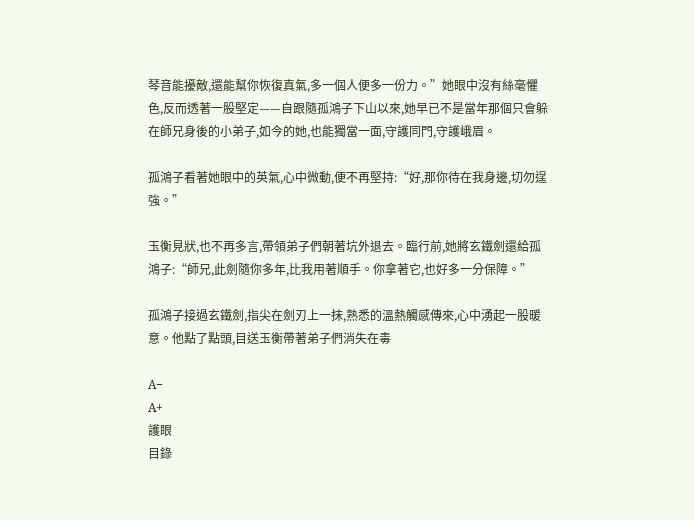琴音能擾敵,還能幫你恢復真氣,多一個人便多一份力。”她眼中沒有絲毫懼色,反而透著一股堅定——自跟隨孤鴻子下山以來,她早已不是當年那個只會躲在師兄身後的小弟子,如今的她,也能獨當一面,守護同門,守護峨眉。

孤鴻子看著她眼中的英氣,心中微動,便不再堅持:“好,那你待在我身邊,切勿逞強。”

玉衡見狀,也不再多言,帶領弟子們朝著坑外退去。臨行前,她將玄鐵劍還給孤鴻子:“師兄,此劍隨你多年,比我用著順手。你拿著它,也好多一分保障。”

孤鴻子接過玄鐵劍,指尖在劍刃上一抹,熟悉的溫熱觸感傳來,心中湧起一股暖意。他點了點頭,目送玉衡帶著弟子們消失在毒

A−
A+
護眼
目錄